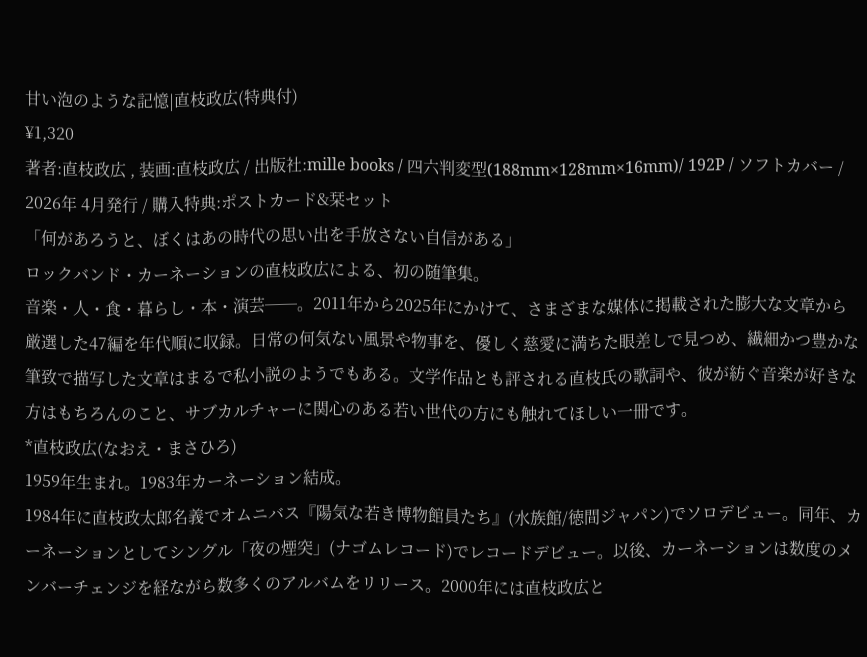甘い泡のような記憶|直枝政広(特典付)
¥1,320
著者:直枝政広 , 装画:直枝政広 / 出版社:mille books / 四六判変型(188mm×128mm×16mm)/ 192P / ソフトカバー / 2026年 4月発行 / 購入特典:ポストカード&栞セット
「何があろうと、ぼくはあの時代の思い出を手放さない自信がある」
ロックバンド・カーネーションの直枝政広による、初の随筆集。
音楽・人・食・暮らし・本・演芸──。2011年から2025年にかけて、さまざまな媒体に掲載された膨大な文章から厳選した47編を年代順に収録。日常の何気ない風景や物事を、優しく慈愛に満ちた眼差しで見つめ、繊細かつ豊かな筆致で描写した文章はまるで私小説のようでもある。文学作品とも評される直枝氏の歌詞や、彼が紡ぐ音楽が好きな方はもちろんのこと、サブカルチャーに関心のある若い世代の方にも触れてほしい一冊です。
*直枝政広(なおえ・まさひろ)
1959年生まれ。1983年カーネーション結成。
1984年に直枝政太郎名義でオムニバス『陽気な若き博物館員たち』(水族館/徳間ジャパン)でソロデビュー。同年、カーネーションとしてシングル「夜の煙突」(ナゴムレコード)でレコードデビュー。以後、カーネーションは数度のメンバーチェンジを経ながら数多くのアルバムをリリース。2000年には直枝政広と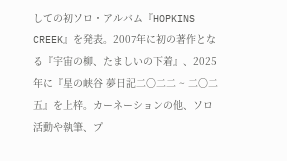しての初ソロ・アルバム『HOPKINS CREEK』を発表。2007年に初の著作となる『宇宙の柳、たましいの下着』、2025年に『星の峡谷 夢日記二〇二二 ~ 二〇二五』を上梓。カーネーションの他、ソロ活動や執筆、プ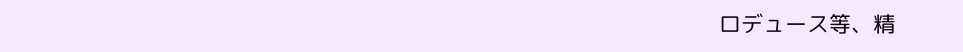ロデュース等、精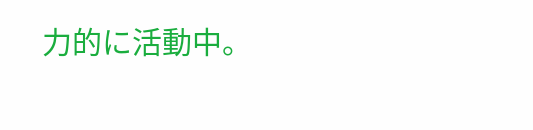力的に活動中。